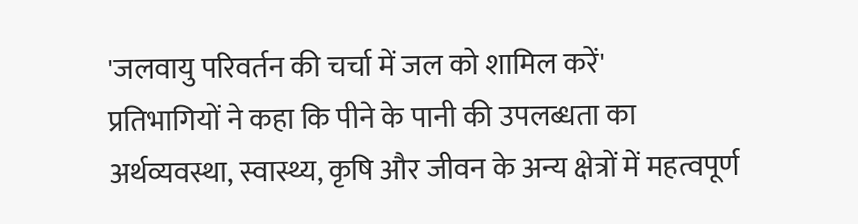'जलवायु परिवर्तन की चर्चा में जल को शामिल करें'
प्रतिभागियों ने कहा कि पीने के पानी की उपलब्धता का अर्थव्यवस्था, स्वास्थ्य, कृषि और जीवन के अन्य क्षेत्रों में महत्वपूर्ण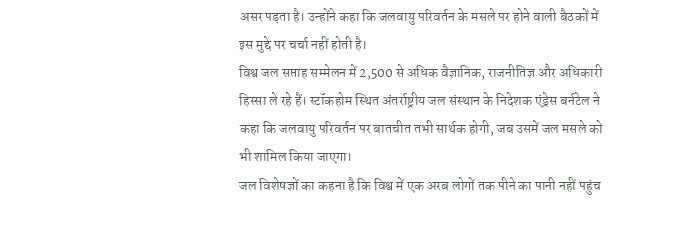असर पड़ता है। उन्होंने कहा कि जलवायु परिवर्तन के मसले पर होने वाली बैठकों में इस मुद्दे पर चर्चा नहीं होती है।
विश्व जल सप्ताह सम्मेलन में 2,500 से अधिक वैज्ञानिक, राजनीतिज्ञ और अधिकारी हिस्सा ले रहे हैं। स्टॉकहोम स्थित अंतर्राष्ट्रीय जल संस्थान के निदेशक एंड्रेस बर्नटेल ने कहा कि जलवायु परिवर्तन पर बातचीत तभी सार्थक होगी, जब उसमें जल मसले को भी शामिल किया जाएगा।
जल विशेषज्ञों का कहना है कि विश्व में एक अरब लोगों तक पीने का पानी नहीं पहुंच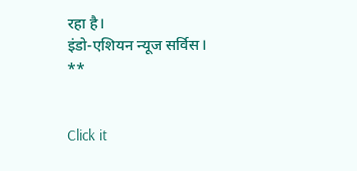रहा है।
इंडो-एशियन न्यूज सर्विस।
**


Click it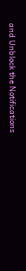and Unblock the Notifications